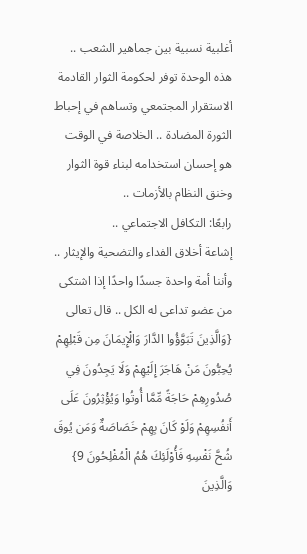أغلبية نسبية بين جماهير الشعب .. هذه الوحدة توفر لحكومة الثوار القادمة الاستقرار المجتمعي وتساهم في إحباط الثورة المضادة .. الخلاصة في الوقت هو إحسان استخدامه لبناء قوة الثوار وخنق النظام بالأزمات ..
رابعًا: التكافل الاجتماعي ..
إشاعة أخلاق الفداء والتضحية والإيثار .. وأننا أمة واحدة جسدًا واحدًا إذا اشتكى من عضو تداعى له الكل .. قال تعالى {وَالَّذِينَ تَبَوَّؤُوا الدَّارَ وَالْإِيمَانَ مِن قَبْلِهِمْ يُحِبُّونَ مَنْ هَاجَرَ إِلَيْهِمْ وَلَا يَجِدُونَ فِي صُدُورِهِمْ حَاجَةً مِّمَّا أُوتُوا وَيُؤْثِرُونَ عَلَى أَنفُسِهِمْ وَلَوْ كَانَ بِهِمْ خَصَاصَةٌ وَمَن يُوقَ شُحَّ نَفْسِهِ فَأُوْلَئِكَ هُمُ الْمُفْلِحُونَ 9} وَالَّذِينَ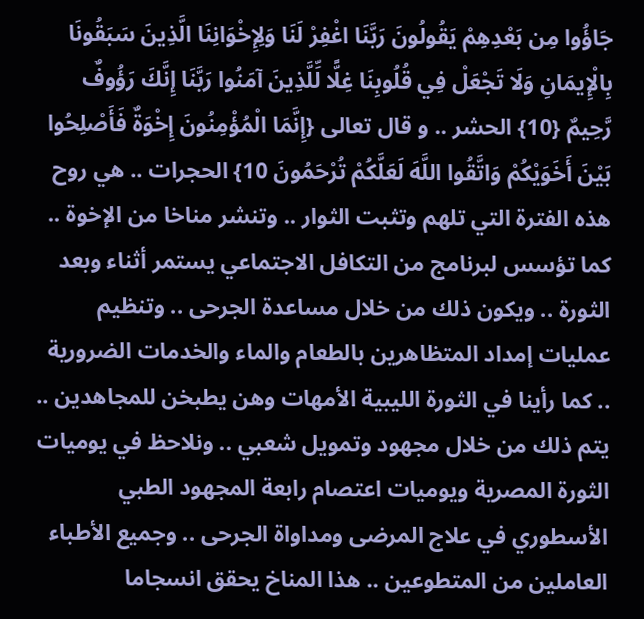جَاؤُوا مِن بَعْدِهِمْ يَقُولُونَ رَبَّنَا اغْفِرْ لَنَا وَلِإِخْوَانِنَا الَّذِينَ سَبَقُونَا بِالْإِيمَانِ وَلَا تَجْعَلْ فِي قُلُوبِنَا غِلًّا لِّلَّذِينَ آمَنُوا رَبَّنَا إِنَّكَ رَؤُوفٌ رَّحِيمٌ {10} الحشر .. و قال تعالى {إِنَّمَا الْمُؤْمِنُونَ إِخْوَةٌ فَأَصْلِحُوا بَيْنَ أَخَوَيْكُمْ وَاتَّقُوا اللَّهَ لَعَلَّكُمْ تُرْحَمُونَ 10} الحجرات .. هي روح هذه الفترة التي تلهم وتثبت الثوار .. وتنشر مناخا من الإخوة .. كما تؤسس لبرنامج من التكافل الاجتماعي يستمر أثناء وبعد الثورة .. ويكون ذلك من خلال مساعدة الجرحى .. وتنظيم عمليات إمداد المتظاهرين بالطعام والماء والخدمات الضرورية .. كما رأينا في الثورة الليبية الأمهات وهن يطبخن للمجاهدين .. يتم ذلك من خلال مجهود وتمويل شعبي .. ونلاحظ في يوميات الثورة المصرية ويوميات اعتصام رابعة المجهود الطبي الأسطوري في علاج المرضى ومداواة الجرحى .. وجميع الأطباء العاملين من المتطوعين .. هذا المناخ يحقق انسجاما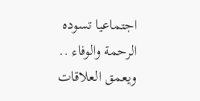اجتماعيا تسوده الرحمة والوفاء .. ويعمق العلاقات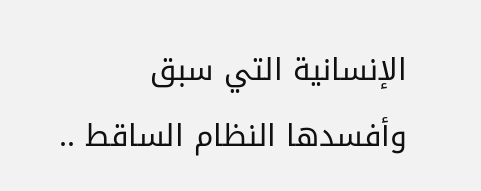الإنسانية التي سبق وأفسدها النظام الساقط ..